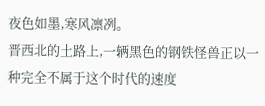夜色如墨,寒风凛冽。
晋西北的土路上,一辆黑色的钢铁怪兽正以一种完全不属于这个时代的速度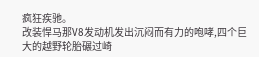疯狂疾驰。
改装悍马那V8发动机发出沉闷而有力的咆哮,四个巨大的越野轮胎碾过崎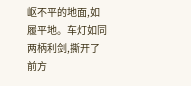岖不平的地面,如履平地。车灯如同两柄利剑,撕开了前方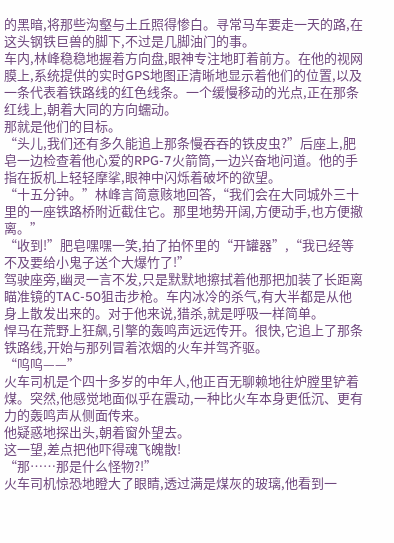的黑暗,将那些沟壑与土丘照得惨白。寻常马车要走一天的路,在这头钢铁巨兽的脚下,不过是几脚油门的事。
车内,林峰稳稳地握着方向盘,眼神专注地盯着前方。在他的视网膜上,系统提供的实时GPS地图正清晰地显示着他们的位置,以及一条代表着铁路线的红色线条。一个缓慢移动的光点,正在那条红线上,朝着大同的方向蠕动。
那就是他们的目标。
“头儿,我们还有多久能追上那条慢吞吞的铁皮虫?”后座上,肥皂一边检查着他心爱的RPG-7火箭筒,一边兴奋地问道。他的手指在扳机上轻轻摩挲,眼神中闪烁着破坏的欲望。
“十五分钟。”林峰言简意赅地回答,“我们会在大同城外三十里的一座铁路桥附近截住它。那里地势开阔,方便动手,也方便撤离。”
“收到!”肥皂嘿嘿一笑,拍了拍怀里的“开罐器”,“我已经等不及要给小鬼子送个大爆竹了!”
驾驶座旁,幽灵一言不发,只是默默地擦拭着他那把加装了长距离瞄准镜的TAC-50狙击步枪。车内冰冷的杀气,有大半都是从他身上散发出来的。对于他来说,猎杀,就是呼吸一样简单。
悍马在荒野上狂飙,引擎的轰鸣声远远传开。很快,它追上了那条铁路线,开始与那列冒着浓烟的火车并驾齐驱。
“呜呜——”
火车司机是个四十多岁的中年人,他正百无聊赖地往炉膛里铲着煤。突然,他感觉地面似乎在震动,一种比火车本身更低沉、更有力的轰鸣声从侧面传来。
他疑惑地探出头,朝着窗外望去。
这一望,差点把他吓得魂飞魄散!
“那……那是什么怪物?!”
火车司机惊恐地瞪大了眼睛,透过满是煤灰的玻璃,他看到一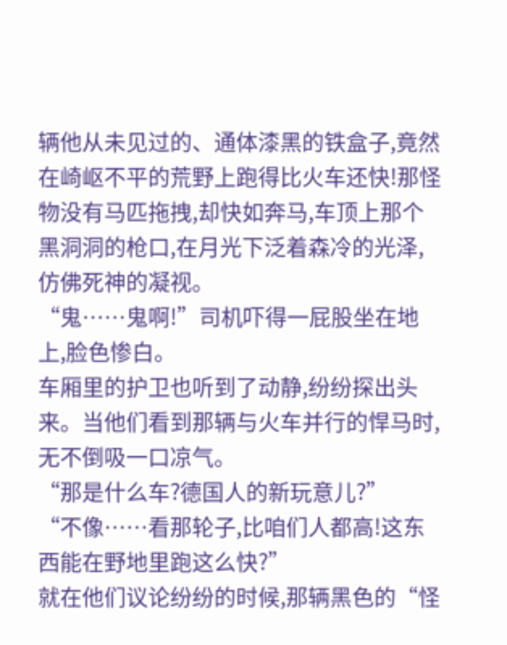辆他从未见过的、通体漆黑的铁盒子,竟然在崎岖不平的荒野上跑得比火车还快!那怪物没有马匹拖拽,却快如奔马,车顶上那个黑洞洞的枪口,在月光下泛着森冷的光泽,仿佛死神的凝视。
“鬼……鬼啊!”司机吓得一屁股坐在地上,脸色惨白。
车厢里的护卫也听到了动静,纷纷探出头来。当他们看到那辆与火车并行的悍马时,无不倒吸一口凉气。
“那是什么车?德国人的新玩意儿?”
“不像……看那轮子,比咱们人都高!这东西能在野地里跑这么快?”
就在他们议论纷纷的时候,那辆黑色的“怪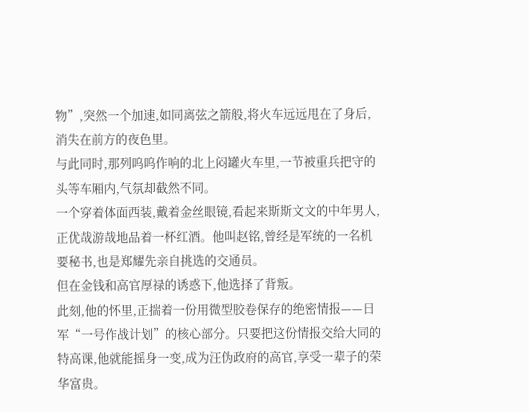物”,突然一个加速,如同离弦之箭般,将火车远远甩在了身后,消失在前方的夜色里。
与此同时,那列呜呜作响的北上闷罐火车里,一节被重兵把守的头等车厢内,气氛却截然不同。
一个穿着体面西装,戴着金丝眼镜,看起来斯斯文文的中年男人,正优哉游哉地品着一杯红酒。他叫赵铭,曾经是军统的一名机要秘书,也是郑耀先亲自挑选的交通员。
但在金钱和高官厚禄的诱惑下,他选择了背叛。
此刻,他的怀里,正揣着一份用微型胶卷保存的绝密情报——日军“一号作战计划”的核心部分。只要把这份情报交给大同的特高课,他就能摇身一变,成为汪伪政府的高官,享受一辈子的荣华富贵。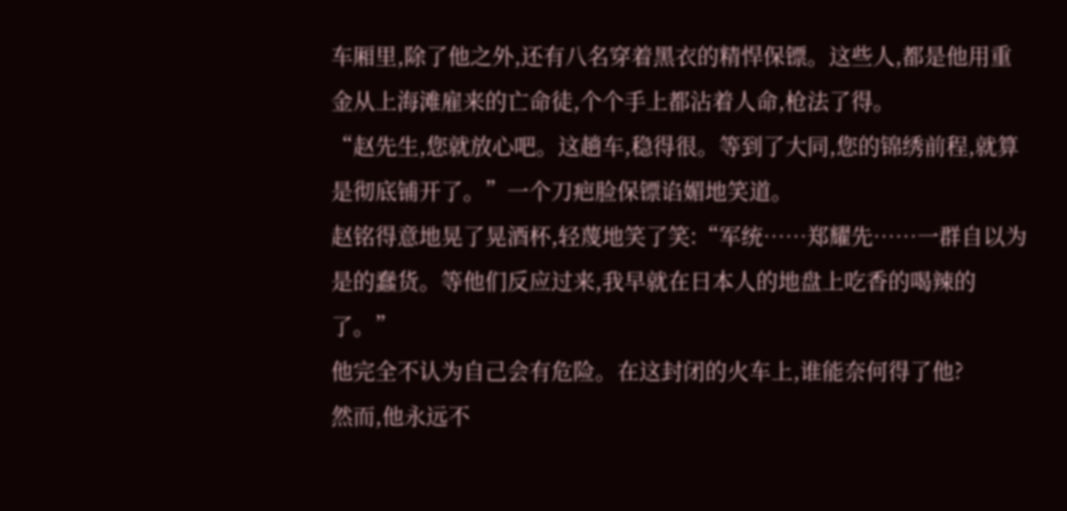车厢里,除了他之外,还有八名穿着黑衣的精悍保镖。这些人,都是他用重金从上海滩雇来的亡命徒,个个手上都沾着人命,枪法了得。
“赵先生,您就放心吧。这趟车,稳得很。等到了大同,您的锦绣前程,就算是彻底铺开了。”一个刀疤脸保镖谄媚地笑道。
赵铭得意地晃了晃酒杯,轻蔑地笑了笑:“军统……郑耀先……一群自以为是的蠢货。等他们反应过来,我早就在日本人的地盘上吃香的喝辣的了。”
他完全不认为自己会有危险。在这封闭的火车上,谁能奈何得了他?
然而,他永远不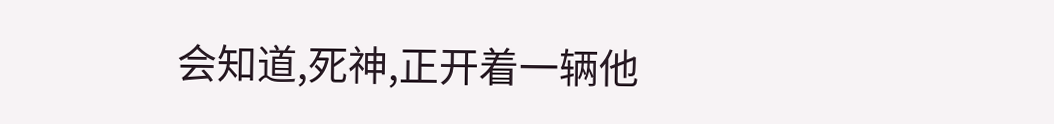会知道,死神,正开着一辆他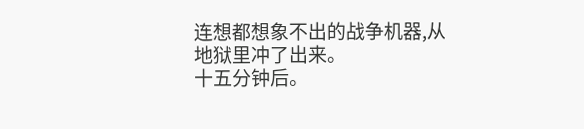连想都想象不出的战争机器,从地狱里冲了出来。
十五分钟后。